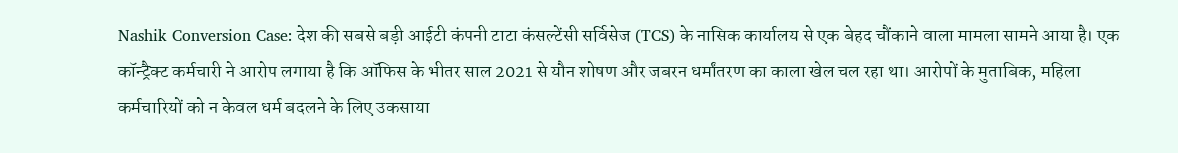Nashik Conversion Case: देश की सबसे बड़ी आईटी कंपनी टाटा कंसल्टेंसी सर्विसेज (TCS) के नासिक कार्यालय से एक बेहद चौंकाने वाला मामला सामने आया है। एक कॉन्ट्रैक्ट कर्मचारी ने आरोप लगाया है कि ऑफिस के भीतर साल 2021 से यौन शोषण और जबरन धर्मांतरण का काला खेल चल रहा था। आरोपों के मुताबिक, महिला कर्मचारियों को न केवल धर्म बदलने के लिए उकसाया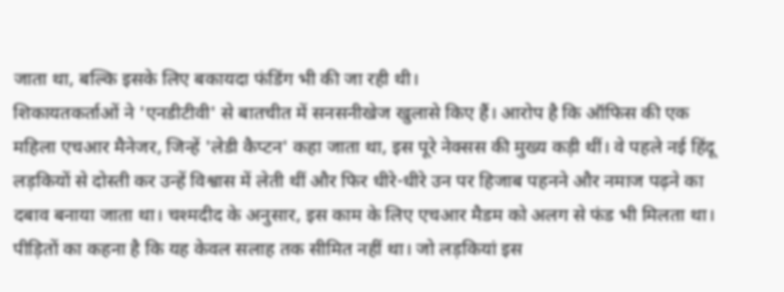जाता था, बल्कि इसके लिए बकायदा फंडिंग भी की जा रही थी।
शिकायतकर्ताओं ने 'एनडीटीवी' से बातचीत में सनसनीखेज खुलासे किए हैं। आरोप है कि ऑफिस की एक महिला एचआर मैनेजर, जिन्हें 'लेडी कैप्टन' कहा जाता था, इस पूरे नेक्सस की मुख्य कड़ी थीं। वे पहले नई हिंदू लड़कियों से दोस्ती कर उन्हें विश्वास में लेती थीं और फिर धीरे-धीरे उन पर हिजाब पहनने और नमाज पढ़ने का दबाव बनाया जाता था। चश्मदीद के अनुसार, इस काम के लिए एचआर मैडम को अलग से फंड भी मिलता था।
पीड़ितों का कहना है कि यह केवल सलाह तक सीमित नहीं था। जो लड़कियां इस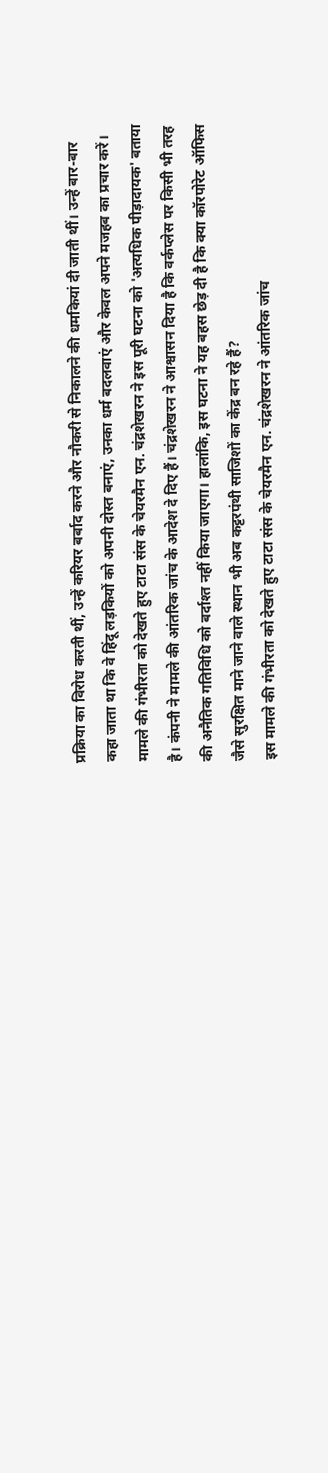प्रक्रिया का विरोध करती थीं, उन्हें करियर बर्बाद करने और नौकरी से निकालने की धमकियां दी जाती थीं। उन्हें बार-बार कहा जाता था कि वे हिंदू लड़कियों को अपनी दोस्त बनाएं, उनका धर्म बदलवाएं और केवल अपने मजहब का प्रचार करें।
मामले की गंभीरता को देखते हुए टाटा संस के चेयरमैन एन. चंद्रशेखरन ने इस पूरी घटना को 'अत्यधिक पीड़ादायक' बताया है। कंपनी ने मामले की आंतरिक जांच के आदेश दे दिए हैं। चंद्रशेखरन ने आश्वासन दिया है कि वर्कप्लेस पर किसी भी तरह की अनैतिक गतिविधि को बर्दाश्त नहीं किया जाएगा। हालांकि, इस घटना ने यह बहस छेड़ दी है कि क्या कॉरपोरेट ऑफिस जैसे सुरक्षित माने जाने वाले स्थान भी अब कट्टरपंथी साजिशों का केंद्र बन रहे हैं?
इस मामले की गंभीरता को देखते हुए टाटा संस के चेयरमैन एन. चंद्रशेखरन ने आंतरिक जांच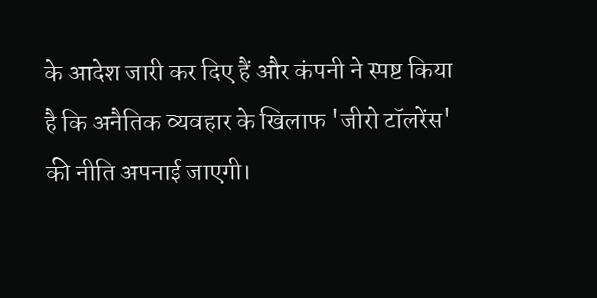के आदेश जारी कर दिए हैं और कंपनी ने स्पष्ट किया है कि अनैतिक व्यवहार के खिलाफ 'जीरो टॉलरेंस' की नीति अपनाई जाएगी।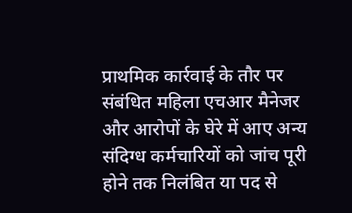प्राथमिक कार्रवाई के तौर पर संबंधित महिला एचआर मैनेजर और आरोपों के घेरे में आए अन्य संदिग्ध कर्मचारियों को जांच पूरी होने तक निलंबित या पद से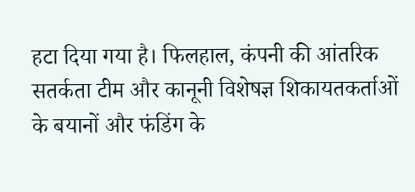हटा दिया गया है। फिलहाल, कंपनी की आंतरिक सतर्कता टीम और कानूनी विशेषज्ञ शिकायतकर्ताओं के बयानों और फंडिंग के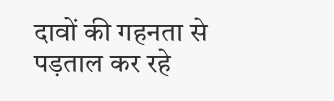दावों की गहनता से पड़ताल कर रहे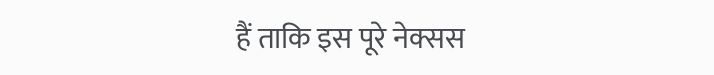हैं ताकि इस पूरे नेक्सस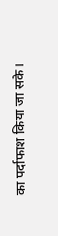का पर्दाफाश किया जा सके।